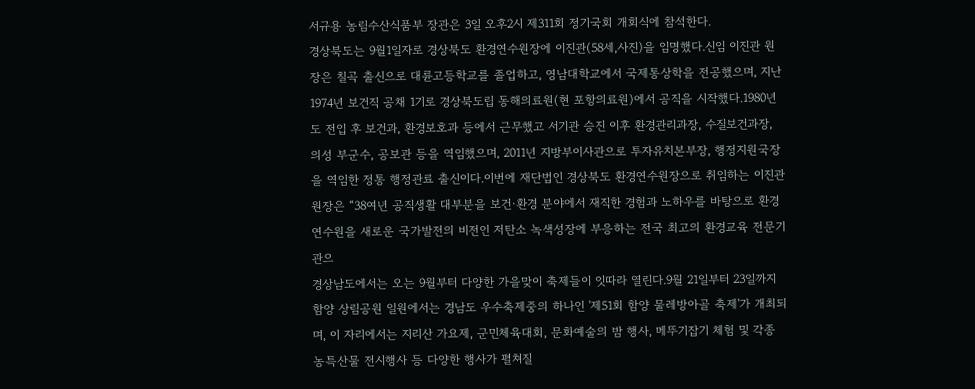서규용 농림수산식품부 장관은 3일 오후2시 제311회 정기국회 개회식에 참석한다.
경상북도는 9월1일자로 경상북도 환경연수원장에 이진관(58세,사진)을 임명했다.신임 이진관 원장은 칠곡 출신으로 대륜고등학교를 졸업하고, 영남대학교에서 국제통상학을 전공했으며, 지난 1974년 보건직 공채 1기로 경상북도립 동해의료원(현 포항의료원)에서 공직을 시작했다.1980년 도 전입 후 보건과, 환경보호과 등에서 근무했고 서기관 승진 이후 환경관리과장, 수질보건과장, 의성 부군수, 공보관 등을 역임했으며, 2011년 지방부이사관으로 투자유치본부장, 행정지원국장을 역임한 정통 행정관료 출신이다.이번에 재단법인 경상북도 환경연수원장으로 취임하는 이진관 원장은 “38여년 공직생활 대부분을 보건·환경 분야에서 재직한 경험과 노하우를 바탕으로 환경연수원을 새로운 국가발전의 비전인 저탄소 녹색성장에 부응하는 전국 최고의 환경교육 전문기관으
경상남도에서는 오는 9월부터 다양한 가을맞이 축제들이 잇따라 열린다.9월 21일부터 23일까지 함양 상림공원 일원에서는 경남도 우수축제중의 하나인 '제51회 함양 물레방아골 축제'가 개최되며, 이 자리에서는 지리산 가요제, 군민체육대회, 문화예술의 밤 행사, 메뚜기잡기 체험 및 각종 농특산물 전시행사 등 다양한 행사가 펼쳐질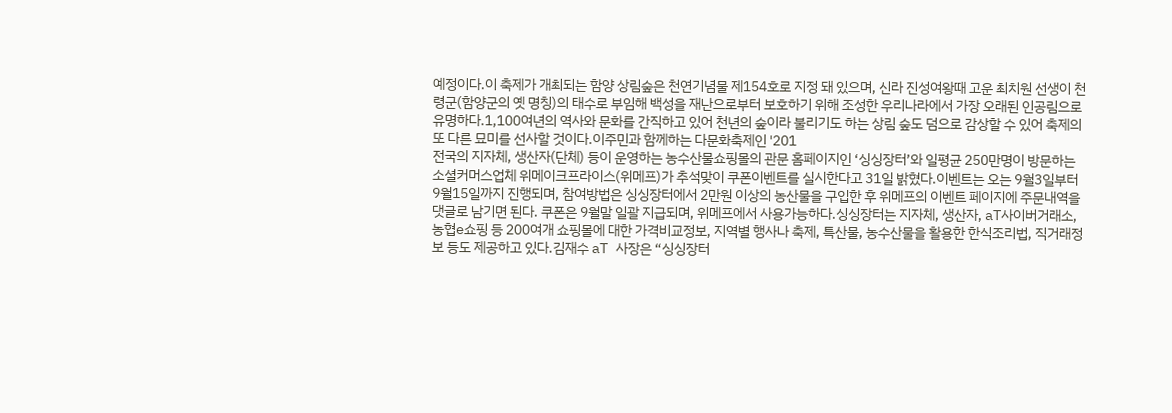예정이다.이 축제가 개최되는 함양 상림숲은 천연기념물 제154호로 지정 돼 있으며, 신라 진성여왕때 고운 최치원 선생이 천령군(함양군의 옛 명칭)의 태수로 부임해 백성을 재난으로부터 보호하기 위해 조성한 우리나라에서 가장 오래된 인공림으로 유명하다.1,100여년의 역사와 문화를 간직하고 있어 천년의 숲이라 불리기도 하는 상림 숲도 덤으로 감상할 수 있어 축제의 또 다른 묘미를 선사할 것이다.이주민과 함께하는 다문화축제인 '201
전국의 지자체, 생산자(단체) 등이 운영하는 농수산물쇼핑몰의 관문 홈페이지인 ‘싱싱장터’와 일평균 250만명이 방문하는 소셜커머스업체 위메이크프라이스(위메프)가 추석맞이 쿠폰이벤트를 실시한다고 31일 밝혔다.이벤트는 오는 9월3일부터 9월15일까지 진행되며, 참여방법은 싱싱장터에서 2만원 이상의 농산물을 구입한 후 위메프의 이벤트 페이지에 주문내역을 댓글로 남기면 된다. 쿠폰은 9월말 일괄 지급되며, 위메프에서 사용가능하다.싱싱장터는 지자체, 생산자, aT사이버거래소, 농협e쇼핑 등 200여개 쇼핑몰에 대한 가격비교정보, 지역별 행사나 축제, 특산물, 농수산물을 활용한 한식조리법, 직거래정보 등도 제공하고 있다.김재수 aT 사장은 “싱싱장터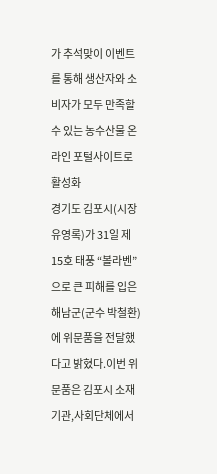가 추석맞이 이벤트를 통해 생산자와 소비자가 모두 만족할 수 있는 농수산물 온라인 포털사이트로 활성화
경기도 김포시(시장 유영록)가 31일 제15호 태풍 “볼라벤”으로 큰 피해를 입은 해남군(군수 박철환)에 위문품을 전달했다고 밝혔다.이번 위문품은 김포시 소재 기관,사회단체에서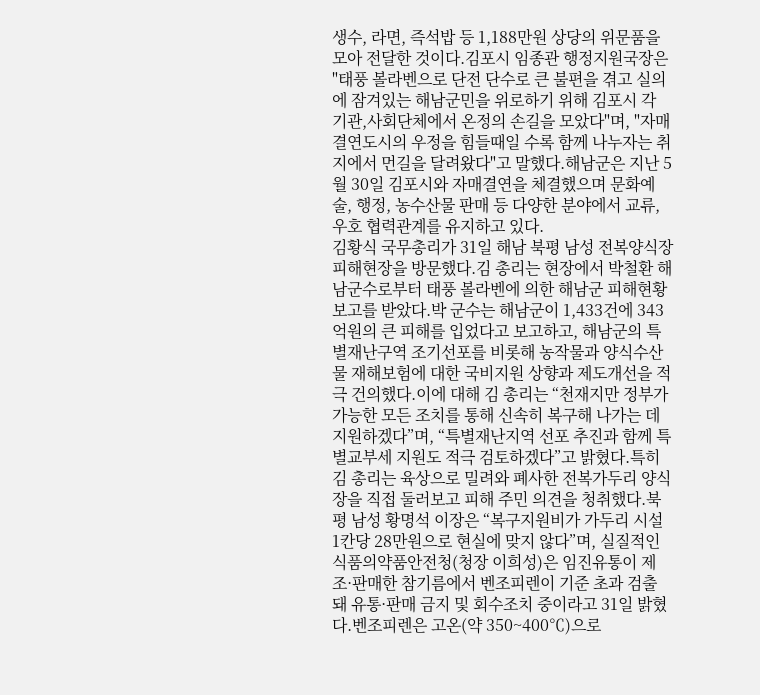생수, 라면, 즉석밥 등 1,188만원 상당의 위문품을 모아 전달한 것이다.김포시 임종관 행정지원국장은 "태풍 볼라벤으로 단전 단수로 큰 불편을 겪고 실의에 잠겨있는 해남군민을 위로하기 위해 김포시 각 기관,사회단체에서 온정의 손길을 모았다"며, "자매결연도시의 우정을 힘들때일 수록 함께 나누자는 취지에서 먼길을 달려왔다"고 말했다.해남군은 지난 5월 30일 김포시와 자매결연을 체결했으며 문화예술, 행정, 농수산물 판매 등 다양한 분야에서 교류, 우호 협력관계를 유지하고 있다.
김황식 국무총리가 31일 해남 북평 남성 전복양식장 피해현장을 방문했다.김 총리는 현장에서 박철환 해남군수로부터 태풍 볼라벤에 의한 해남군 피해현황보고를 받았다.박 군수는 해남군이 1,433건에 343억원의 큰 피해를 입었다고 보고하고, 해남군의 특별재난구역 조기선포를 비롯해 농작물과 양식수산물 재해보험에 대한 국비지원 상향과 제도개선을 적극 건의했다.이에 대해 김 총리는 “천재지만 정부가 가능한 모든 조치를 통해 신속히 복구해 나가는 데 지원하겠다”며, “특별재난지역 선포 추진과 함께 특별교부세 지원도 적극 검토하겠다”고 밝혔다.특히 김 총리는 육상으로 밀려와 폐사한 전복가두리 양식장을 직접 둘러보고 피해 주민 의견을 청취했다.북평 남성 황명석 이장은 “복구지원비가 가두리 시설 1칸당 28만원으로 현실에 맞지 않다”며, 실질적인
식품의약품안전청(청장 이희성)은 임진유통이 제조·판매한 참기름에서 벤조피렌이 기준 초과 검출 돼 유통·판매 금지 및 회수조치 중이라고 31일 밝혔다.벤조피렌은 고온(약 350~400℃)으로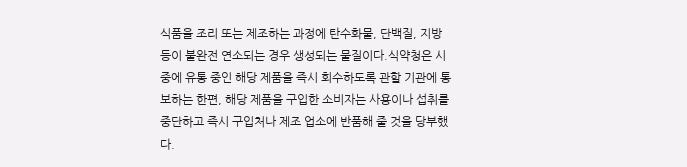식품을 조리 또는 제조하는 과정에 탄수화물, 단백질, 지방 등이 불완전 연소되는 경우 생성되는 물질이다.식약청은 시중에 유통 중인 해당 제품을 즉시 회수하도록 관할 기관에 통보하는 한편, 해당 제품을 구입한 소비자는 사용이나 섭취를 중단하고 즉시 구입처나 제조 업소에 반품해 줄 것을 당부했다.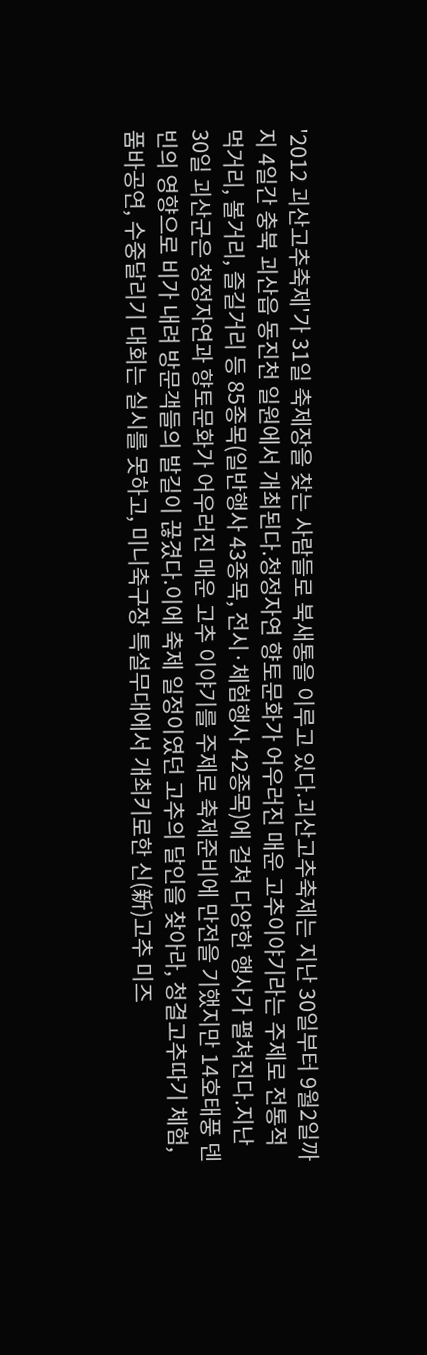'2012 괴산고추축제'가 31일 축제장을 찾는 사람들로 북새통을 이루고 있다.괴산고추축제는 지난 30일부터 9월2일까지 4일간 충북 괴산읍 동진천 일원에서 개최된다.청정자연 향토문화가 어우러진 매운 고추이야기라는 주제로 전통적 먹거리, 볼거리, 즐길거리 등 85종목(일반행사 43종목, 전시·체험행사 42종목)에 걸쳐 다양한 행사가 펼쳐진다.지난 30일 괴산군은 청정자연과 향토문화가 어우러진 매운 고추 이야기를 주제로 축제준비에 만전을 기했지만 14호태풍 덴빈의 영향으로 비가 내려 방문객들의 발길이 끊겼다.이에 축제 일정이였던 고추의 달인을 찾아라, 청결고추따기 체험, 품바공연, 수중달리기 대회는 실시를 못하고, 미니축구장 특설무대에서 개최키로한 신(新)고추 미즈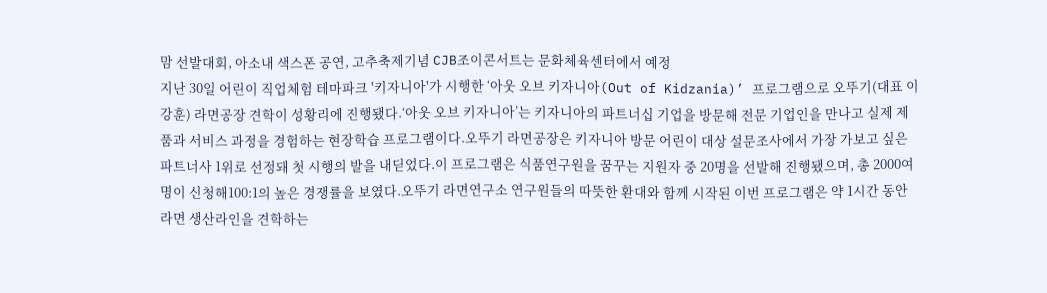맘 선발대회, 아소내 색스폰 공연, 고추축제기념 CJB조이콘서트는 문화체육센터에서 예정
지난 30일 어린이 직업체험 테마파크 '키자니아'가 시행한 ‘아웃 오브 키자니아(Out of Kidzania)’ 프로그램으로 오뚜기(대표 이강훈) 라면공장 견학이 성황리에 진행됐다.‘아웃 오브 키자니아’는 키자니아의 파트너십 기업을 방문해 전문 기업인을 만나고 실제 제품과 서비스 과정을 경험하는 현장학습 프로그램이다.오뚜기 라면공장은 키자니아 방문 어린이 대상 설문조사에서 가장 가보고 싶은 파트너사 1위로 선정돼 첫 시행의 발을 내딛었다.이 프로그램은 식품연구원을 꿈꾸는 지원자 중 20명을 선발해 진행됐으며, 총 2000여명이 신청해100:1의 높은 경쟁률을 보였다.오뚜기 라면연구소 연구원들의 따뜻한 환대와 함께 시작된 이번 프로그램은 약 1시간 동안 라면 생산라인을 견학하는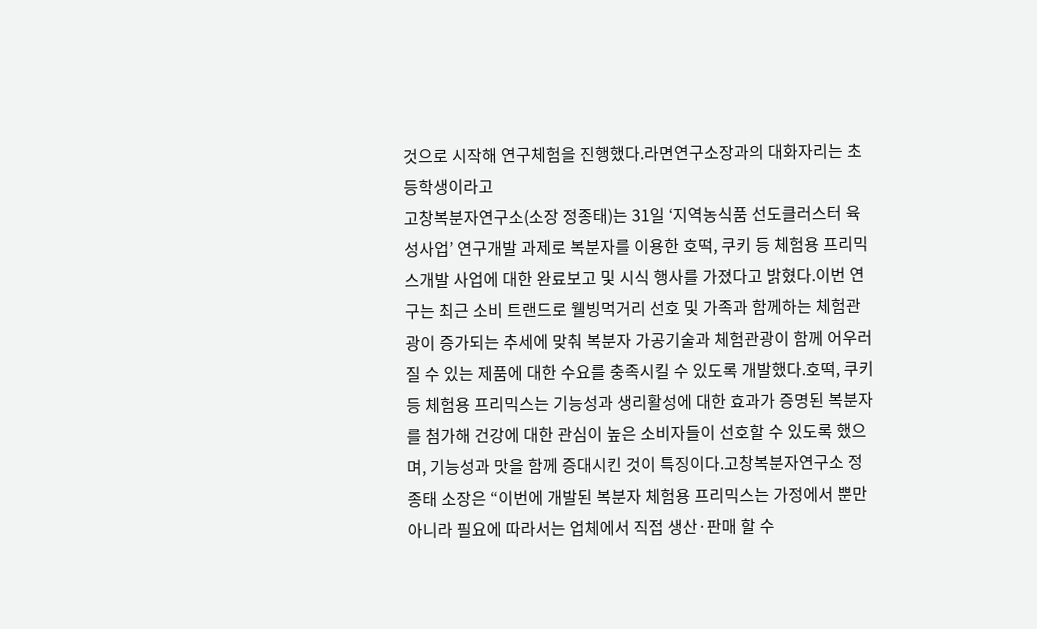것으로 시작해 연구체험을 진행했다.라면연구소장과의 대화자리는 초등학생이라고
고창복분자연구소(소장 정종태)는 31일 ‘지역농식품 선도클러스터 육성사업’ 연구개발 과제로 복분자를 이용한 호떡, 쿠키 등 체험용 프리믹스개발 사업에 대한 완료보고 및 시식 행사를 가졌다고 밝혔다.이번 연구는 최근 소비 트랜드로 웰빙먹거리 선호 및 가족과 함께하는 체험관광이 증가되는 추세에 맞춰 복분자 가공기술과 체험관광이 함께 어우러질 수 있는 제품에 대한 수요를 충족시킬 수 있도록 개발했다.호떡, 쿠키 등 체험용 프리믹스는 기능성과 생리활성에 대한 효과가 증명된 복분자를 첨가해 건강에 대한 관심이 높은 소비자들이 선호할 수 있도록 했으며, 기능성과 맛을 함께 증대시킨 것이 특징이다.고창복분자연구소 정종태 소장은 “이번에 개발된 복분자 체험용 프리믹스는 가정에서 뿐만 아니라 필요에 따라서는 업체에서 직접 생산·판매 할 수